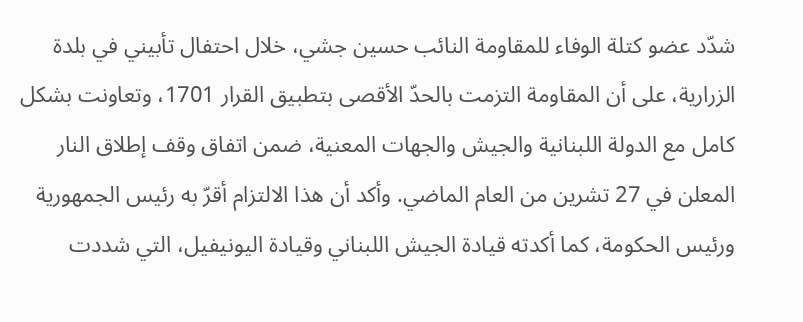شدّد عضو كتلة الوفاء للمقاومة النائب حسين جشي، خلال احتفال تأبيني في بلدة الزرارية، على أن المقاومة التزمت بالحدّ الأقصى بتطبيق القرار 1701، وتعاونت بشكل كامل مع الدولة اللبنانية والجيش والجهات المعنية، ضمن اتفاق وقف إطلاق النار المعلن في 27 تشرين من العام الماضي. وأكد أن هذا الالتزام أقرّ به رئيس الجمهورية ورئيس الحكومة، كما أكدته قيادة الجيش اللبناني وقيادة اليونيفيل، التي شددت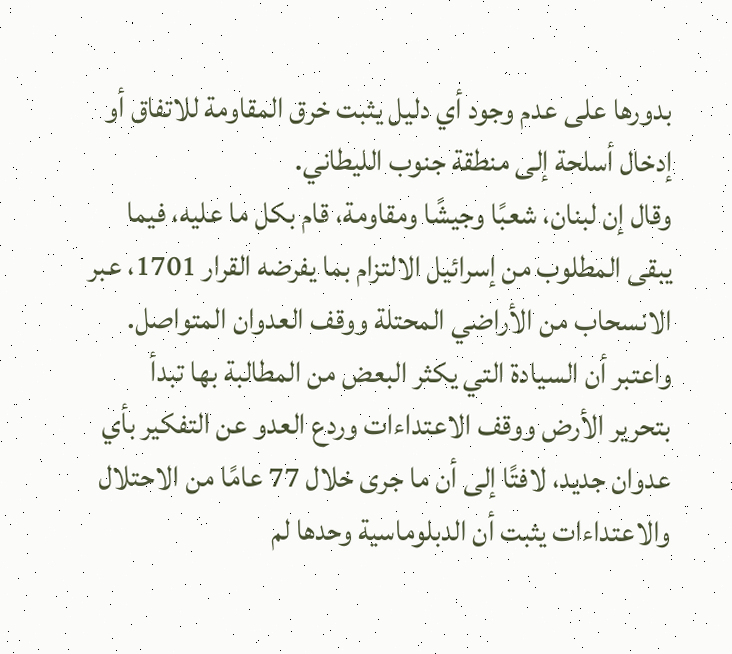بدورها على عدم وجود أي دليل يثبت خرق المقاومة للاتفاق أو إدخال أسلحة إلى منطقة جنوب الليطاني.
وقال إن لبنان، شعبًا وجيشًا ومقاومة، قام بكل ما عليه، فيما يبقى المطلوب من إسرائيل الالتزام بما يفرضه القرار 1701، عبر الانسحاب من الأراضي المحتلة ووقف العدوان المتواصل. واعتبر أن السيادة التي يكثر البعض من المطالبة بها تبدأ بتحرير الأرض ووقف الاعتداءات وردع العدو عن التفكير بأي عدوان جديد، لافتًا إلى أن ما جرى خلال 77 عامًا من الاحتلال والاعتداءات يثبت أن الدبلوماسية وحدها لم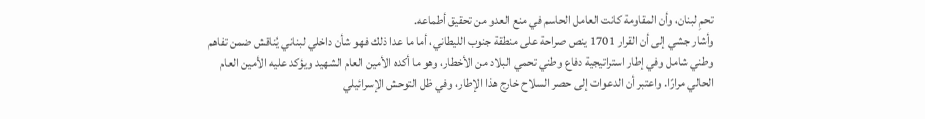تحمِ لبنان، وأن المقاومة كانت العامل الحاسم في منع العدو من تحقيق أطماعه.
وأشار جشي إلى أن القرار 1701 ينص صراحة على منطقة جنوب الليطاني، أما ما عدا ذلك فهو شأن داخلي لبناني يُناقش ضمن تفاهم وطني شامل وفي إطار استراتيجية دفاع وطني تحمي البلاد من الأخطار، وهو ما أكده الأمين العام الشهيد ويؤكد عليه الأمين العام الحالي مرارًا. واعتبر أن الدعوات إلى حصر السلاح خارج هذا الإطار، وفي ظل التوحش الإسرائيلي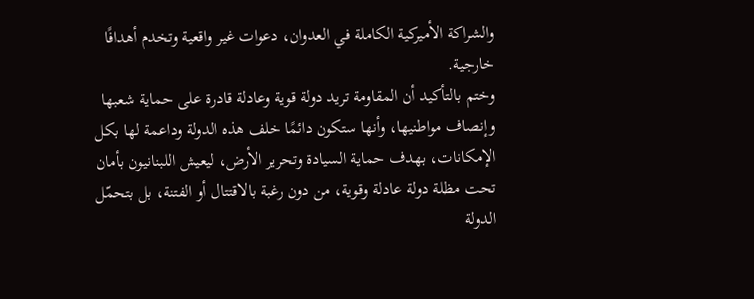والشراكة الأميركية الكاملة في العدوان، دعوات غير واقعية وتخدم أهدافًا خارجية.
وختم بالتأكيد أن المقاومة تريد دولة قوية وعادلة قادرة على حماية شعبها وإنصاف مواطنيها، وأنها ستكون دائمًا خلف هذه الدولة وداعمة لها بكل الإمكانات، بهدف حماية السيادة وتحرير الأرض، ليعيش اللبنانيون بأمان تحت مظلة دولة عادلة وقوية، من دون رغبة بالاقتتال أو الفتنة، بل بتحمّل الدولة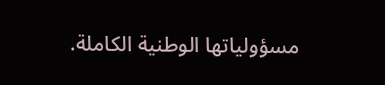مسؤولياتها الوطنية الكاملة.